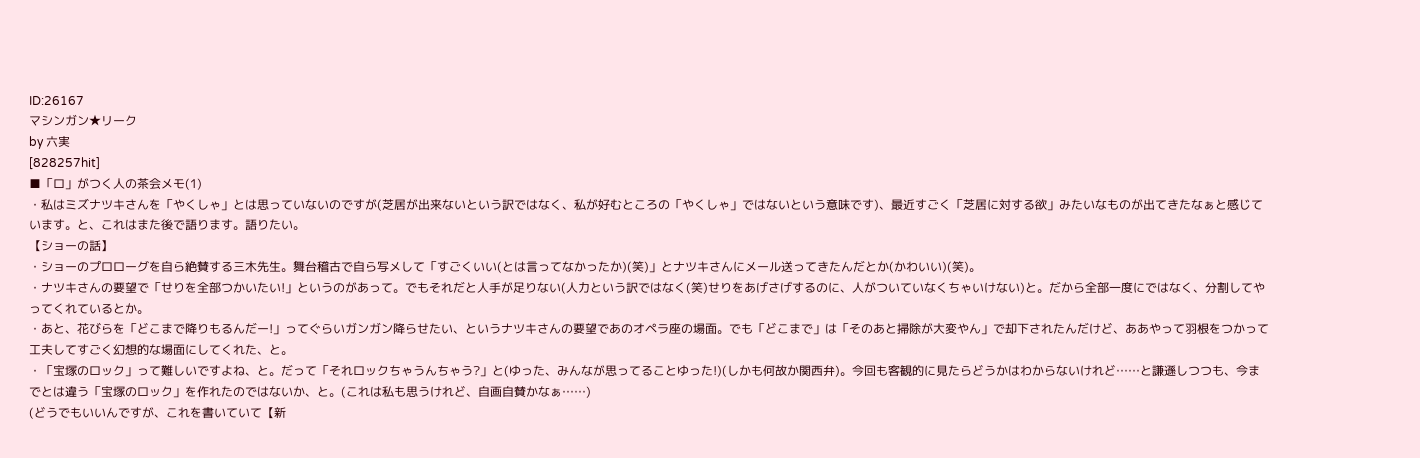ID:26167
マシンガン★リーク
by 六実
[828257hit]
■「ロ」がつく人の茶会メモ(1)
・私はミズナツキさんを「やくしゃ」とは思っていないのですが(芝居が出来ないという訳ではなく、私が好むところの「やくしゃ」ではないという意味です)、最近すごく「芝居に対する欲」みたいなものが出てきたなぁと感じています。と、これはまた後で語ります。語りたい。
【ショーの話】
・ショーのプロローグを自ら絶賛する三木先生。舞台稽古で自ら写メして「すごくいい(とは言ってなかったか)(笑)」とナツキさんにメール送ってきたんだとか(かわいい)(笑)。
・ナツキさんの要望で「せりを全部つかいたい!」というのがあって。でもそれだと人手が足りない(人力という訳ではなく(笑)せりをあげさげするのに、人がついていなくちゃいけない)と。だから全部一度にではなく、分割してやってくれているとか。
・あと、花びらを「どこまで降りもるんだー!」ってぐらいガンガン降らせたい、というナツキさんの要望であのオペラ座の場面。でも「どこまで」は「そのあと掃除が大変やん」で却下されたんだけど、ああやって羽根をつかって工夫してすごく幻想的な場面にしてくれた、と。
・「宝塚のロック」って難しいですよね、と。だって「それロックちゃうんちゃう?」と(ゆった、みんなが思ってることゆった!)(しかも何故か関西弁)。今回も客観的に見たらどうかはわからないけれど……と謙遜しつつも、今までとは違う「宝塚のロック」を作れたのではないか、と。(これは私も思うけれど、自画自賛かなぁ……)
(どうでもいいんですが、これを書いていて【新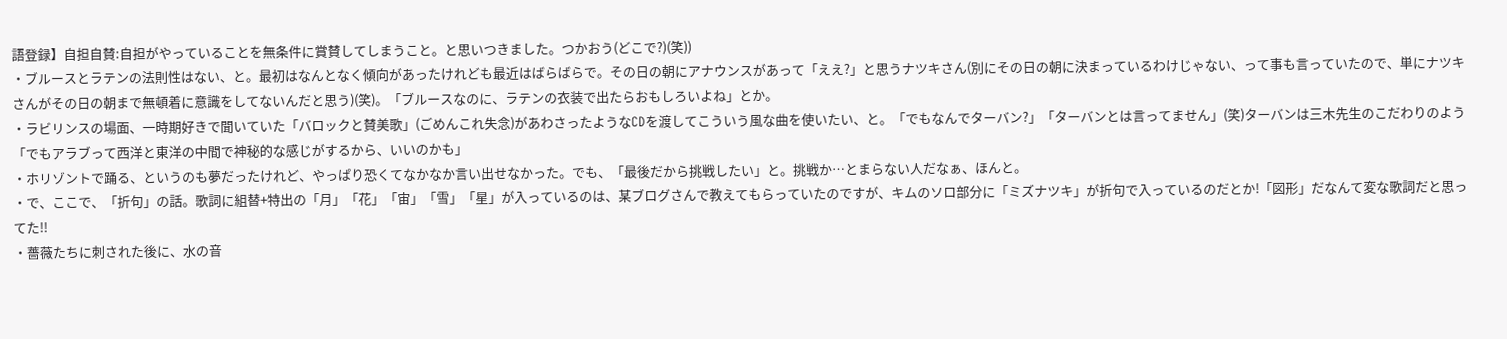語登録】自担自賛:自担がやっていることを無条件に賞賛してしまうこと。と思いつきました。つかおう(どこで?)(笑))
・ブルースとラテンの法則性はない、と。最初はなんとなく傾向があったけれども最近はばらばらで。その日の朝にアナウンスがあって「ええ?」と思うナツキさん(別にその日の朝に決まっているわけじゃない、って事も言っていたので、単にナツキさんがその日の朝まで無頓着に意識をしてないんだと思う)(笑)。「ブルースなのに、ラテンの衣装で出たらおもしろいよね」とか。
・ラビリンスの場面、一時期好きで聞いていた「バロックと賛美歌」(ごめんこれ失念)があわさったようなCDを渡してこういう風な曲を使いたい、と。「でもなんでターバン?」「ターバンとは言ってません」(笑)ターバンは三木先生のこだわりのよう「でもアラブって西洋と東洋の中間で神秘的な感じがするから、いいのかも」
・ホリゾントで踊る、というのも夢だったけれど、やっぱり恐くてなかなか言い出せなかった。でも、「最後だから挑戦したい」と。挑戦か…とまらない人だなぁ、ほんと。
・で、ここで、「折句」の話。歌詞に組替+特出の「月」「花」「宙」「雪」「星」が入っているのは、某ブログさんで教えてもらっていたのですが、キムのソロ部分に「ミズナツキ」が折句で入っているのだとか!「図形」だなんて変な歌詞だと思ってた!!
・薔薇たちに刺された後に、水の音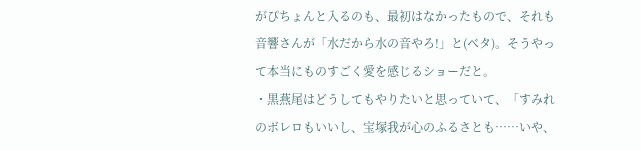がぴちょんと入るのも、最初はなかったもので、それも音響さんが「水だから水の音やろ!」と(ベタ)。そうやって本当にものすごく愛を感じるショーだと。
・黒燕尾はどうしてもやりたいと思っていて、「すみれのボレロもいいし、宝塚我が心のふるさとも……いや、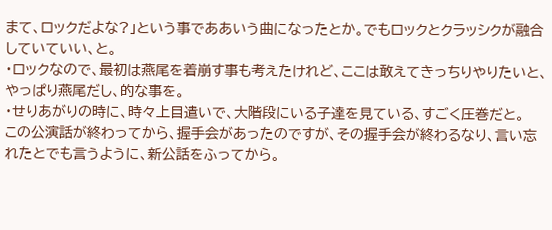まて、ロックだよな?」という事でああいう曲になったとか。でもロックとクラッシクが融合していていい、と。
・ロックなので、最初は燕尾を着崩す事も考えたけれど、ここは敢えてきっちりやりたいと、やっぱり燕尾だし、的な事を。
・せりあがりの時に、時々上目遣いで、大階段にいる子達を見ている、すごく圧巻だと。
この公演話が終わってから、握手会があったのですが、その握手会が終わるなり、言い忘れたとでも言うように、新公話をふってから。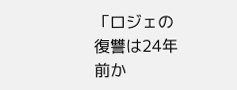「ロジェの復讐は24年前か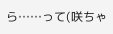ら……って(咲ちゃ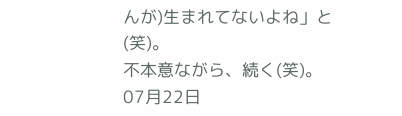んが)生まれてないよね」と(笑)。
不本意ながら、続く(笑)。
07月22日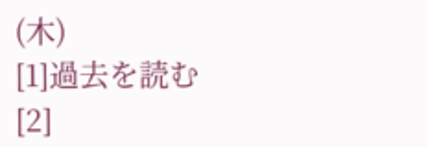(木)
[1]過去を読む
[2]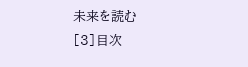未来を読む
[3]目次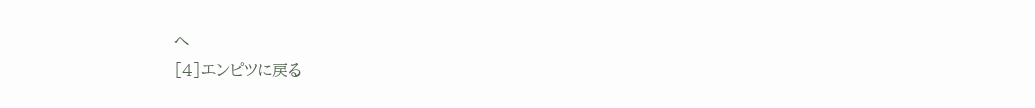へ
[4]エンピツに戻る